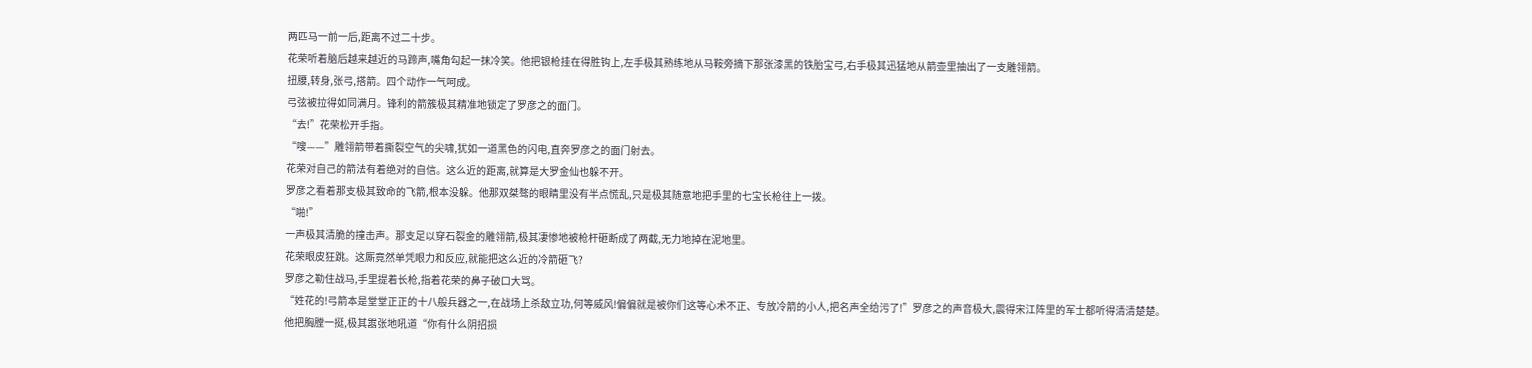两匹马一前一后,距离不过二十步。
花荣听着脑后越来越近的马蹄声,嘴角勾起一抹冷笑。他把银枪挂在得胜钩上,左手极其熟练地从马鞍旁摘下那张漆黑的铁胎宝弓,右手极其迅猛地从箭壶里抽出了一支雕翎箭。
扭腰,转身,张弓,搭箭。四个动作一气呵成。
弓弦被拉得如同满月。锋利的箭簇极其精准地锁定了罗彦之的面门。
“去!”花荣松开手指。
“嗖——”雕翎箭带着撕裂空气的尖啸,犹如一道黑色的闪电,直奔罗彦之的面门射去。
花荣对自己的箭法有着绝对的自信。这么近的距离,就算是大罗金仙也躲不开。
罗彦之看着那支极其致命的飞箭,根本没躲。他那双桀骜的眼睛里没有半点慌乱,只是极其随意地把手里的七宝长枪往上一拨。
“啪!”
一声极其清脆的撞击声。那支足以穿石裂金的雕翎箭,极其凄惨地被枪杆砸断成了两截,无力地掉在泥地里。
花荣眼皮狂跳。这厮竟然单凭眼力和反应,就能把这么近的冷箭砸飞?
罗彦之勒住战马,手里提着长枪,指着花荣的鼻子破口大骂。
“姓花的!弓箭本是堂堂正正的十八般兵器之一,在战场上杀敌立功,何等威风!偏偏就是被你们这等心术不正、专放冷箭的小人,把名声全给污了!”罗彦之的声音极大,震得宋江阵里的军士都听得清清楚楚。
他把胸膛一挺,极其嚣张地吼道“你有什么阴招损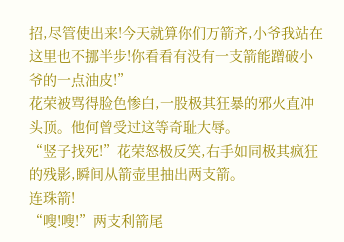招,尽管使出来!今天就算你们万箭齐,小爷我站在这里也不挪半步!你看看有没有一支箭能蹭破小爷的一点油皮!”
花荣被骂得脸色惨白,一股极其狂暴的邪火直冲头顶。他何曾受过这等奇耻大辱。
“竖子找死!”花荣怒极反笑,右手如同极其疯狂的残影,瞬间从箭壶里抽出两支箭。
连珠箭!
“嗖!嗖!”两支利箭尾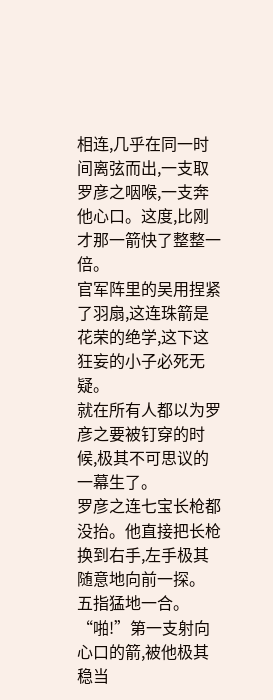相连,几乎在同一时间离弦而出,一支取罗彦之咽喉,一支奔他心口。这度,比刚才那一箭快了整整一倍。
官军阵里的吴用捏紧了羽扇,这连珠箭是花荣的绝学,这下这狂妄的小子必死无疑。
就在所有人都以为罗彦之要被钉穿的时候,极其不可思议的一幕生了。
罗彦之连七宝长枪都没抬。他直接把长枪换到右手,左手极其随意地向前一探。
五指猛地一合。
“啪!”第一支射向心口的箭,被他极其稳当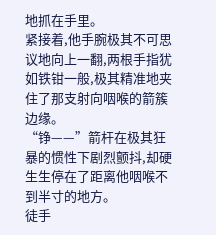地抓在手里。
紧接着,他手腕极其不可思议地向上一翻,两根手指犹如铁钳一般,极其精准地夹住了那支射向咽喉的箭簇边缘。
“铮——”箭杆在极其狂暴的惯性下剧烈颤抖,却硬生生停在了距离他咽喉不到半寸的地方。
徒手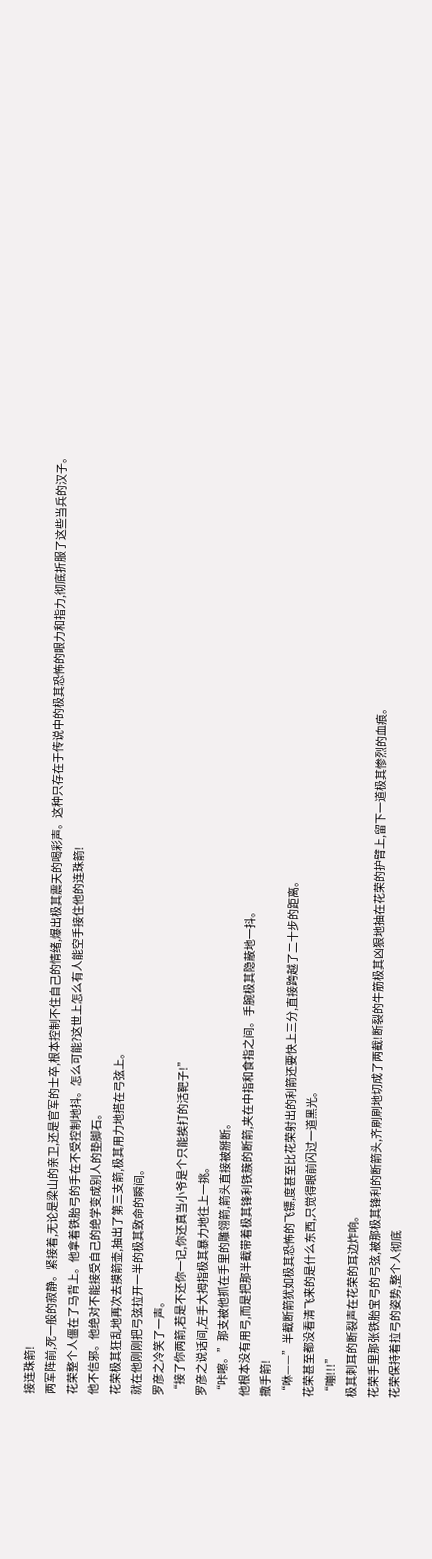接连珠箭!
两军阵前,死一般的寂静。紧接着,无论是梁山的亲卫,还是官军的士卒,根本控制不住自己的情绪,爆出极其震天的喝彩声。这种只存在于传说中的极其恐怖的眼力和指力,彻底折服了这些当兵的汉子。
花荣整个人僵在了马背上。他拿着铁胎弓的手在不受控制地抖。怎么可能?这世上怎么有人能空手接住他的连珠箭!
他不信邪。他绝对不能接受自己的绝学变成别人的垫脚石。
花荣极其狂乱地再次去摸箭壶,抽出了第三支箭,极其用力地搭在弓弦上。
就在他刚刚把弓弦拉开一半的极其致命的瞬间。
罗彦之冷笑了一声。
“接了你两箭,若是不还你一记,你还真当小爷是个只能挨打的活靶子!”
罗彦之说话间,左手大拇指极其暴力地往上一挑。
“咔嚓。”那支被他抓在手里的雕翎箭,箭头直接被掰断。
他根本没有用弓,而是把那半截带着极其锋利铁簇的断箭,夹在中指和食指之间。手腕极其隐蔽地一抖。
撒手箭!
“咻——”半截断箭犹如极其恐怖的飞镖,度甚至比花荣射出的利箭还要快上三分,直接跨越了二十步的距离。
花荣甚至都没看清飞来的是什么东西,只觉得眼前闪过一道黑光。
“嘣!!!”
极其刺耳的断裂声在花荣的耳边炸响。
花荣手里那张铁胎宝弓的弓弦,被那极其锋利的断箭头,齐刷刷地切成了两截!断裂的牛筋极其凶狠地抽在花荣的护臂上,留下一道极其惨烈的血痕。
花荣保持着拉弓的姿势,整个人彻底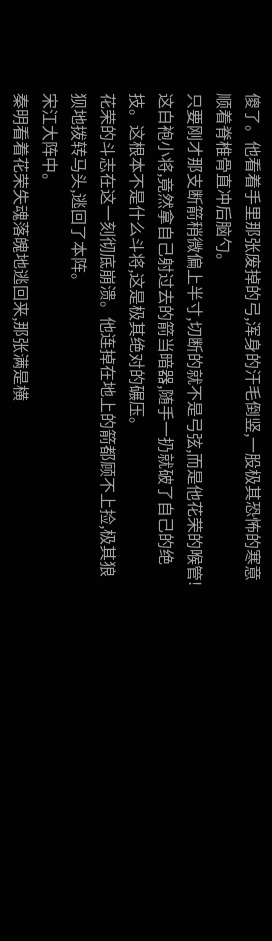傻了。他看着手里那张废掉的弓,浑身的汗毛倒竖,一股极其恐怖的寒意顺着脊椎骨直冲后脑勺。
只要刚才那支断箭稍微偏上半寸,切断的就不是弓弦,而是他花荣的喉管!
这白袍小将,竟然拿自己射过去的箭当暗器,随手一扔就破了自己的绝技。这根本不是什么斗将,这是极其绝对的碾压。
花荣的斗志在这一刻彻底崩溃。他连掉在地上的箭都顾不上捡,极其狼狈地拨转马头,逃回了本阵。
宋江大阵中。
秦明看着花荣失魂落魄地逃回来,那张满是横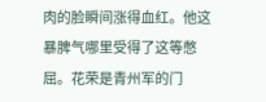肉的脸瞬间涨得血红。他这暴脾气哪里受得了这等憋屈。花荣是青州军的门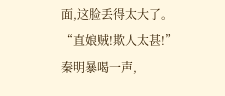面,这脸丢得太大了。
“直娘贼!欺人太甚!”秦明暴喝一声,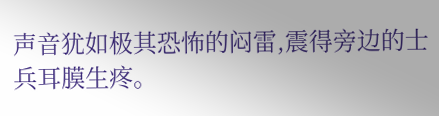声音犹如极其恐怖的闷雷,震得旁边的士兵耳膜生疼。